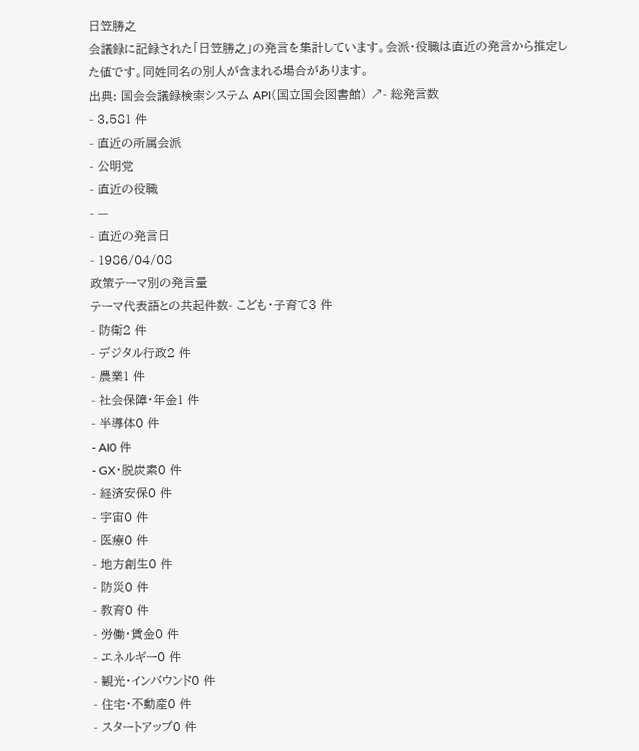日笠勝之
会議録に記録された「日笠勝之」の発言を集計しています。会派・役職は直近の発言から推定した値です。同姓同名の別人が含まれる場合があります。
出典: 国会会議録検索システム API(国立国会図書館) ↗- 総発言数
- 3,581 件
- 直近の所属会派
- 公明党
- 直近の役職
- —
- 直近の発言日
- 1986/04/08
政策テーマ別の発言量
テーマ代表語との共起件数- こども・子育て3 件
- 防衛2 件
- デジタル行政2 件
- 農業1 件
- 社会保障・年金1 件
- 半導体0 件
- AI0 件
- GX・脱炭素0 件
- 経済安保0 件
- 宇宙0 件
- 医療0 件
- 地方創生0 件
- 防災0 件
- 教育0 件
- 労働・賃金0 件
- エネルギー0 件
- 観光・インバウンド0 件
- 住宅・不動産0 件
- スタートアップ0 件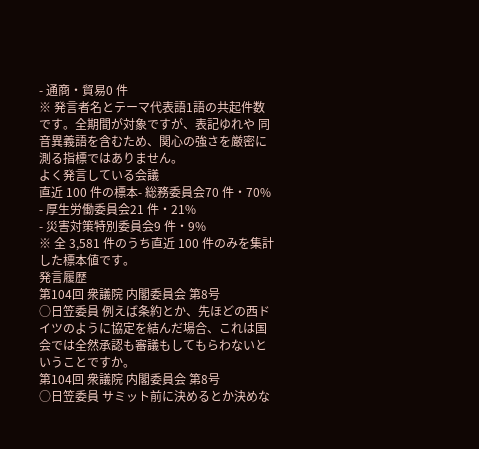- 通商・貿易0 件
※ 発言者名とテーマ代表語1語の共起件数です。全期間が対象ですが、表記ゆれや 同音異義語を含むため、関心の強さを厳密に測る指標ではありません。
よく発言している会議
直近 100 件の標本- 総務委員会70 件・70%
- 厚生労働委員会21 件・21%
- 災害対策特別委員会9 件・9%
※ 全 3,581 件のうち直近 100 件のみを集計した標本値です。
発言履歴
第104回 衆議院 内閣委員会 第8号
○日笠委員 例えば条約とか、先ほどの西ドイツのように協定を結んだ場合、これは国会では全然承認も審議もしてもらわないということですか。
第104回 衆議院 内閣委員会 第8号
○日笠委員 サミット前に決めるとか決めな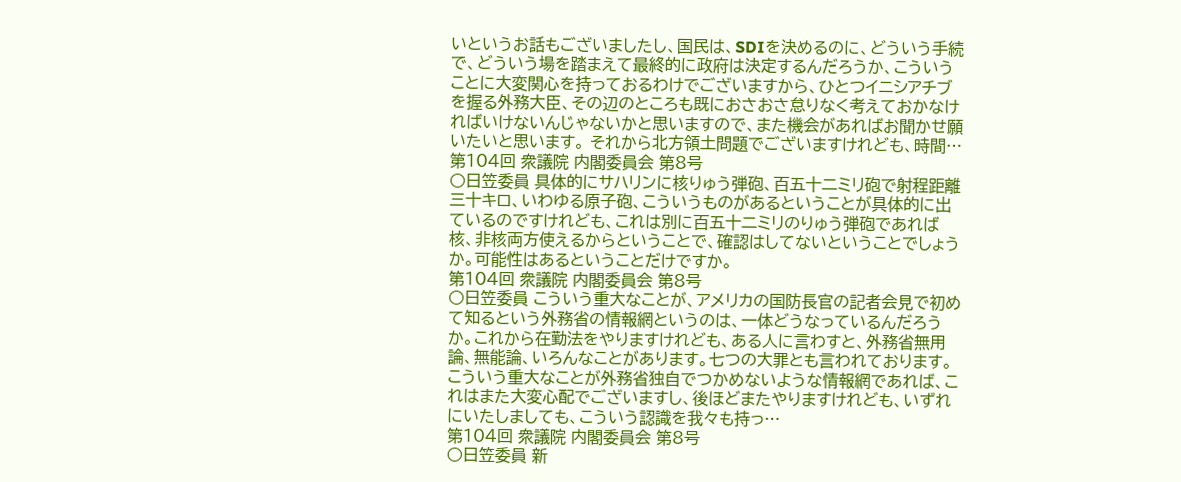いというお話もございましたし、国民は、SDIを決めるのに、どういう手続で、どういう場を踏まえて最終的に政府は決定するんだろうか、こういうことに大変関心を持っておるわけでございますから、ひとつイニシアチブを握る外務大臣、その辺のところも既におさおさ怠りなく考えておかなければいけないんじゃないかと思いますので、また機会があればお聞かせ願いたいと思います。 それから北方領土問題でございますけれども、時間…
第104回 衆議院 内閣委員会 第8号
○日笠委員 具体的にサハリンに核りゅう弾砲、百五十二ミリ砲で射程距離三十キロ、いわゆる原子砲、こういうものがあるということが具体的に出ているのですけれども、これは別に百五十二ミリのりゅう弾砲であれば核、非核両方使えるからということで、確認はしてないということでしょうか。可能性はあるということだけですか。
第104回 衆議院 内閣委員会 第8号
○日笠委員 こういう重大なことが、アメリカの国防長官の記者会見で初めて知るという外務省の情報網というのは、一体どうなっているんだろうか。これから在勤法をやりますけれども、ある人に言わすと、外務省無用論、無能論、いろんなことがあります。七つの大罪とも言われております。こういう重大なことが外務省独自でつかめないような情報網であれば、これはまた大変心配でございますし、後ほどまたやりますけれども、いずれにいたしましても、こういう認識を我々も持っ…
第104回 衆議院 内閣委員会 第8号
○日笠委員 新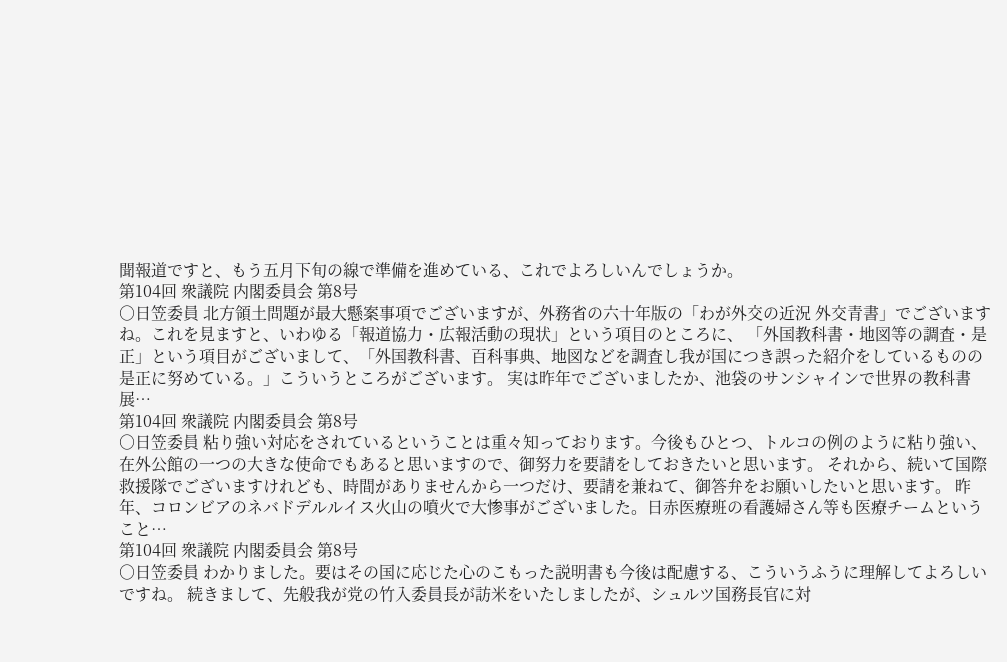聞報道ですと、もう五月下旬の線で準備を進めている、これでよろしいんでしょうか。
第104回 衆議院 内閣委員会 第8号
○日笠委員 北方領土問題が最大懸案事項でございますが、外務省の六十年版の「わが外交の近況 外交青書」でございますね。これを見ますと、いわゆる「報道協力・広報活動の現状」という項目のところに、 「外国教科書・地図等の調査・是正」という項目がございまして、「外国教科書、百科事典、地図などを調査し我が国につき誤った紹介をしているものの是正に努めている。」こういうところがございます。 実は昨年でございましたか、池袋のサンシャインで世界の教科書展…
第104回 衆議院 内閣委員会 第8号
○日笠委員 粘り強い対応をされているということは重々知っております。今後もひとつ、トルコの例のように粘り強い、在外公館の一つの大きな使命でもあると思いますので、御努力を要請をしておきたいと思います。 それから、続いて国際救援隊でございますけれども、時間がありませんから一つだけ、要請を兼ねて、御答弁をお願いしたいと思います。 昨年、コロンビアのネバドデルルイス火山の噴火で大惨事がございました。日赤医療班の看護婦さん等も医療チームということ…
第104回 衆議院 内閣委員会 第8号
○日笠委員 わかりました。要はその国に応じた心のこもった説明書も今後は配慮する、こういうふうに理解してよろしいですね。 続きまして、先般我が党の竹入委員長が訪米をいたしましたが、シュルツ国務長官に対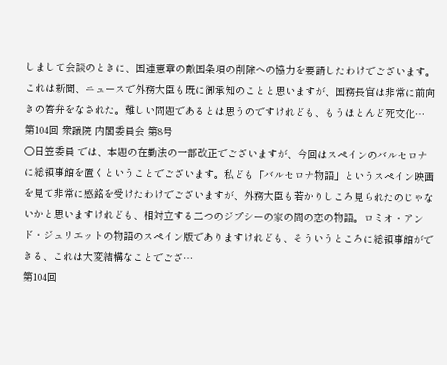しまして会談のときに、国連憲章の敵国条項の削除への協力を要請したわけでございます。これは新聞、ニュースで外務大臣も既に御承知のことと思いますが、国務長官は非常に前向きの答弁をなされた。難しい問題であるとは思うのですけれども、もうほとんど死文化…
第104回 衆議院 内閣委員会 第8号
○日笠委員 では、本題の在勤法の一部改正でございますが、今回はスペインのバルセロナに総領事館を置くということでございます。私ども「バルセロナ物語」というスペイン映画を見て非常に感銘を受けたわけでございますが、外務大臣も若かりしころ見られたのじゃないかと思いますけれども、相対立する二つのジプシーの家の間の恋の物語。ロミオ・アンド・ジュリエットの物語のスペイン版でありますけれども、そういうところに総領事館ができる、これは大変結構なことでござ…
第104回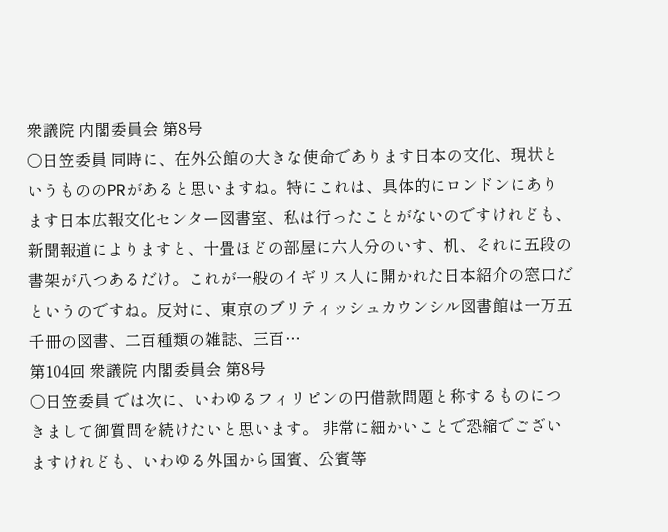衆議院 内閣委員会 第8号
○日笠委員 同時に、在外公館の大きな使命であります日本の文化、現状というもののPRがあると思いますね。特にこれは、具体的にロンドンにあります日本広報文化センター図書室、私は行ったことがないのですけれども、新聞報道によりますと、十畳ほどの部屋に六人分のいす、机、それに五段の書架が八つあるだけ。これが一般のイギリス人に開かれた日本紹介の窓口だというのですね。反対に、東京のブリティッシュカウンシル図書館は一万五千冊の図書、二百種類の雑誌、三百…
第104回 衆議院 内閣委員会 第8号
○日笠委員 では次に、いわゆるフィリピンの円借款問題と称するものにつきまして御質問を続けたいと思います。 非常に細かいことで恐縮でございますけれども、いわゆる外国から国賓、公賓等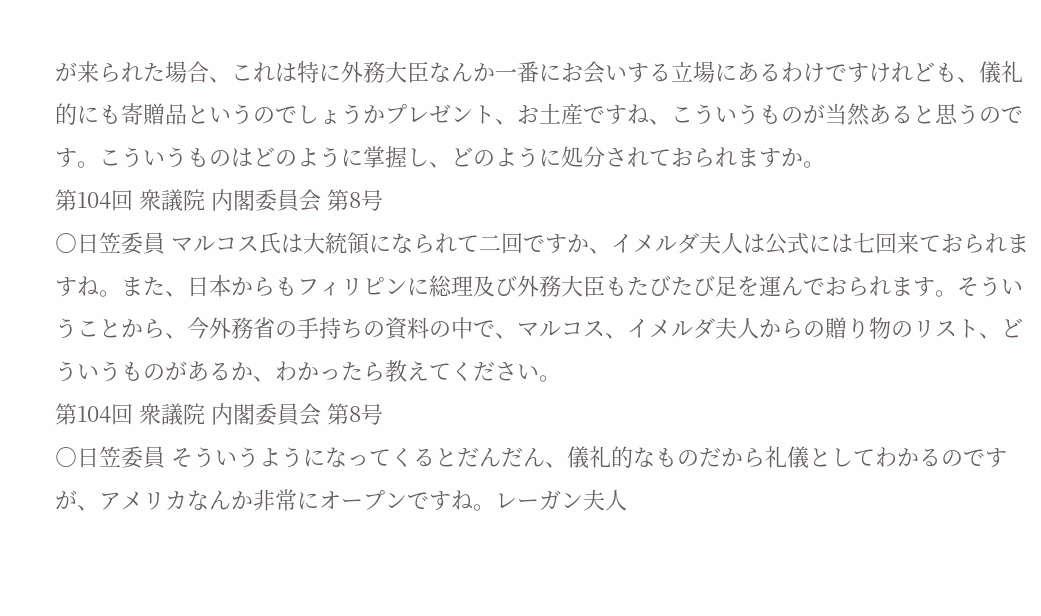が来られた場合、これは特に外務大臣なんか一番にお会いする立場にあるわけですけれども、儀礼的にも寄贈品というのでしょうかプレゼント、お土産ですね、こういうものが当然あると思うのです。こういうものはどのように掌握し、どのように処分されておられますか。
第104回 衆議院 内閣委員会 第8号
○日笠委員 マルコス氏は大統領になられて二回ですか、イメルダ夫人は公式には七回来ておられますね。また、日本からもフィリピンに総理及び外務大臣もたびたび足を運んでおられます。そういうことから、今外務省の手持ちの資料の中で、マルコス、イメルダ夫人からの贈り物のリスト、どういうものがあるか、わかったら教えてください。
第104回 衆議院 内閣委員会 第8号
○日笠委員 そういうようになってくるとだんだん、儀礼的なものだから礼儀としてわかるのですが、アメリカなんか非常にオープンですね。レーガン夫人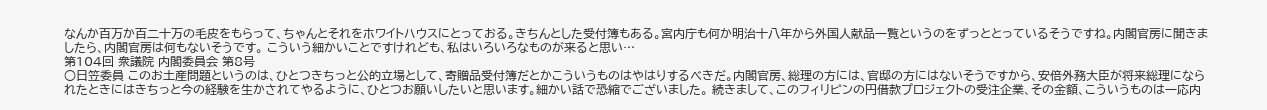なんか百万か百二十万の毛皮をもらって、ちゃんとそれをホワイトハウスにとっておる。きちんとした受付簿もある。宮内庁も何か明治十八年から外国人献品一覧というのをずっととっているそうですね。内閣官房に聞きましたら、内閣官房は何もないそうです。 こういう細かいことですけれども、私はいろいろなものが来ると思い…
第104回 衆議院 内閣委員会 第8号
○日笠委員 このお土産問題というのは、ひとつきちっと公的立場として、寄贈品受付簿だとかこういうものはやはりするべきだ。内閣官房、総理の方には、官邸の方にはないそうですから、安倍外務大臣が将来総理になられたときにはきちっと今の経験を生かされてやるように、ひとつお願いしたいと思います。細かい話で恐縮でございました。 続きまして、このフィリピンの円借款プロジェクトの受注企業、その金額、こういうものは一応内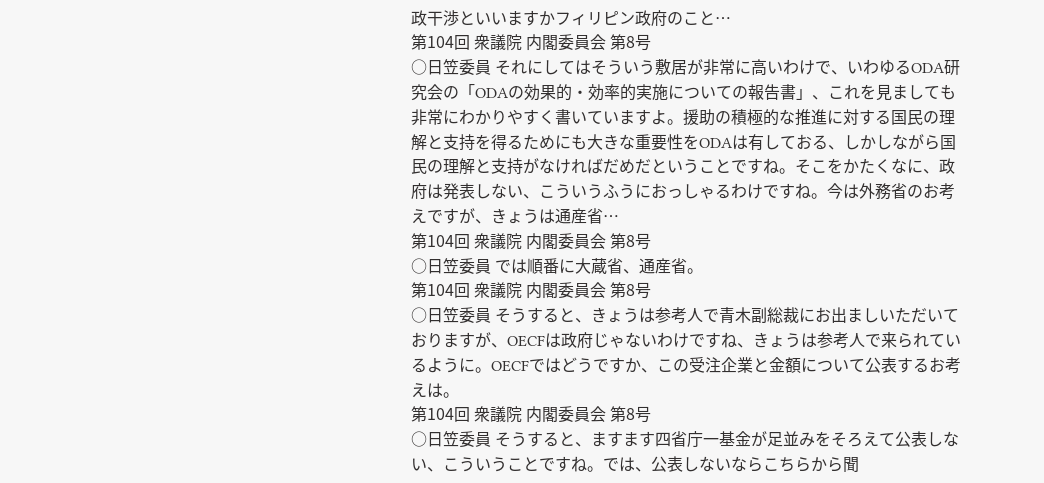政干渉といいますかフィリピン政府のこと…
第104回 衆議院 内閣委員会 第8号
○日笠委員 それにしてはそういう敷居が非常に高いわけで、いわゆるODA研究会の「ODAの効果的・効率的実施についての報告書」、これを見ましても非常にわかりやすく書いていますよ。援助の積極的な推進に対する国民の理解と支持を得るためにも大きな重要性をODAは有しておる、しかしながら国民の理解と支持がなければだめだということですね。そこをかたくなに、政府は発表しない、こういうふうにおっしゃるわけですね。今は外務省のお考えですが、きょうは通産省…
第104回 衆議院 内閣委員会 第8号
○日笠委員 では順番に大蔵省、通産省。
第104回 衆議院 内閣委員会 第8号
○日笠委員 そうすると、きょうは参考人で青木副総裁にお出ましいただいておりますが、OECFは政府じゃないわけですね、きょうは参考人で来られているように。OECFではどうですか、この受注企業と金額について公表するお考えは。
第104回 衆議院 内閣委員会 第8号
○日笠委員 そうすると、ますます四省庁一基金が足並みをそろえて公表しない、こういうことですね。では、公表しないならこちらから聞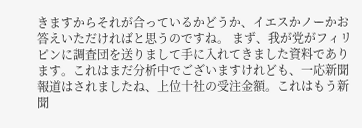きますからそれが合っているかどうか、イエスかノーかお答えいただければと思うのですね。 まず、我が党がフィリピンに調査団を送りまして手に入れてきました資料であります。これはまだ分析中でございますけれども、一応新聞報道はされましたね、上位十社の受注金額。これはもう新聞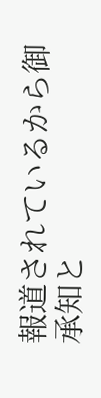報道されているから御承知と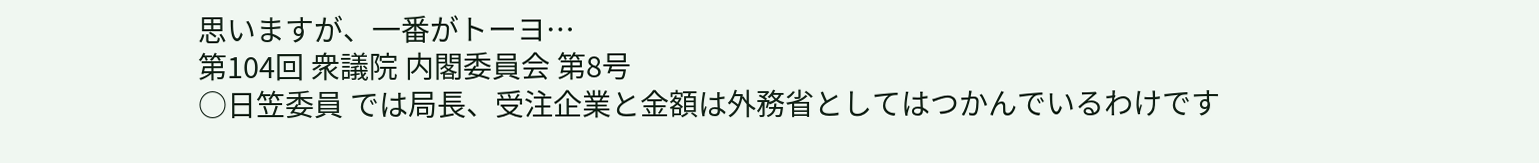思いますが、一番がトーヨ…
第104回 衆議院 内閣委員会 第8号
○日笠委員 では局長、受注企業と金額は外務省としてはつかんでいるわけです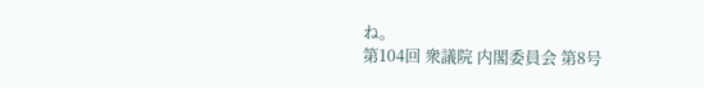ね。
第104回 衆議院 内閣委員会 第8号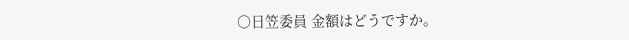○日笠委員 金額はどうですか。